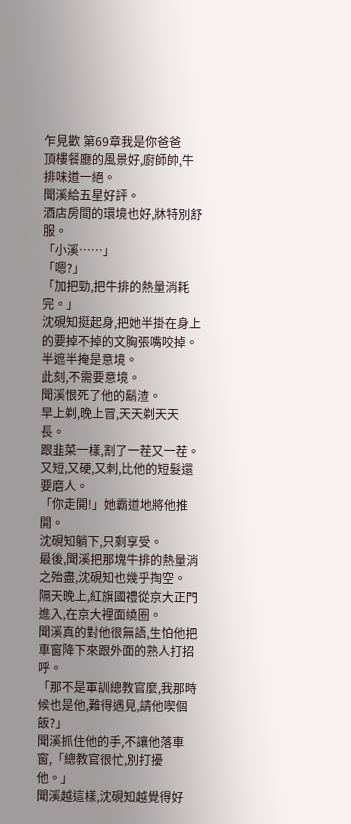乍見歡 第69章我是你爸爸
頂樓餐廳的風景好,廚師帥,牛排味道一絕。
聞溪給五星好評。
酒店房間的環境也好,牀特別舒服。
「小溪……」
「嗯?」
「加把勁,把牛排的熱量消耗完。」
沈硯知挺起身,把她半掛在身上的要掉不掉的文胸張嘴咬掉。
半遮半掩是意境。
此刻,不需要意境。
聞溪恨死了他的鬍渣。
早上剃,晚上冒,天天剃天天長。
跟韭菜一樣,割了一茬又一茬。
又短,又硬,又刺,比他的短髮還要磨人。
「你走開!」她霸道地將他推開。
沈硯知躺下,只剩享受。
最後,聞溪把那塊牛排的熱量消之殆盡,沈硯知也幾乎掏空。
隔天晚上,紅旗國禮從京大正門進入,在京大裡面繞圈。
聞溪真的對他很無語,生怕他把車窗降下來跟外面的熟人打招呼。
「那不是軍訓總教官麼,我那時候也是他,難得遇見,請他喫個飯?」
聞溪抓住他的手,不讓他落車窗,「總教官很忙,別打擾他。」
聞溪越這樣,沈硯知越覺得好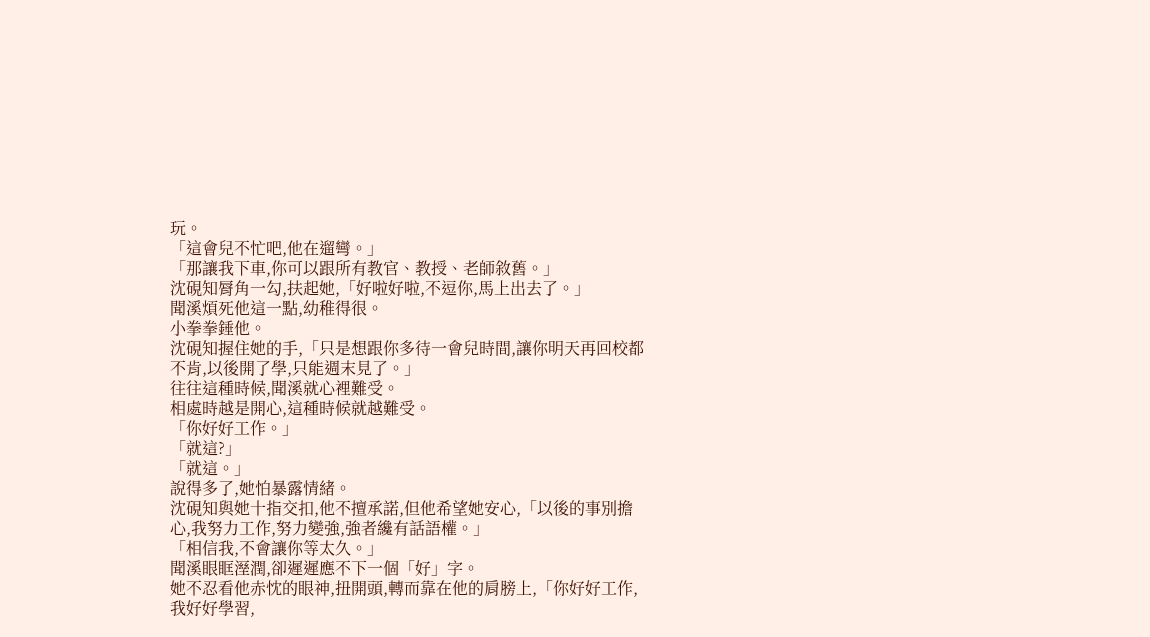玩。
「這會兒不忙吧,他在遛彎。」
「那讓我下車,你可以跟所有教官、教授、老師敘舊。」
沈硯知脣角一勾,扶起她,「好啦好啦,不逗你,馬上出去了。」
聞溪煩死他這一點,幼稚得很。
小拳拳錘他。
沈硯知握住她的手,「只是想跟你多待一會兒時間,讓你明天再回校都不肯,以後開了學,只能週末見了。」
往往這種時候,聞溪就心裡難受。
相處時越是開心,這種時候就越難受。
「你好好工作。」
「就這?」
「就這。」
說得多了,她怕暴露情緒。
沈硯知與她十指交扣,他不擅承諾,但他希望她安心,「以後的事別擔心,我努力工作,努力變強,強者纔有話語權。」
「相信我,不會讓你等太久。」
聞溪眼眶溼潤,卻遲遲應不下一個「好」字。
她不忍看他赤忱的眼神,扭開頭,轉而靠在他的肩膀上,「你好好工作,我好好學習,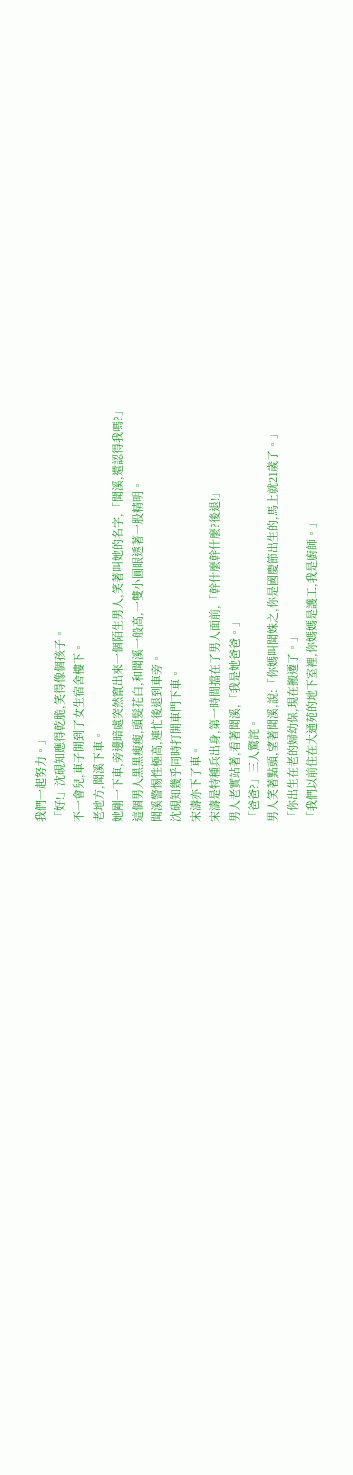我們一起努力。」
「好!」沈硯知應得乾脆,笑得像個孩子。
不一會兒,車子開到了女生宿舍樓下。
老地方,聞溪下車。
她剛一下車,旁邊暗處突然竄出來一個陌生男人,笑著叫她的名字,「聞溪,還認得我嗎?」
這個男人黑黑瘦瘦,頭髮花白,和聞溪一般高,一雙小圓眼透著一股精明。
聞溪警惕性極高,連忙後退到車旁。
沈硯知幾乎同時打開車門下車。
宋濤亦下了車。
宋濤是特種兵出身,第一時間擋在了男人面前,「幹什麼幹什麼?後退!」
男人老實站著,看著聞溪,「我是她爸爸。」
「爸爸?」三人驚詫。
男人笑著點頭,望著聞溪,說:「你媽叫聞姝之,你是國慶節出生的,馬上就21歲了。」
「你出生在老的婦幼保,現在搬遷了。」
「我們以前住在大通苑的地下室裡,你媽媽是護工,我是廚師。」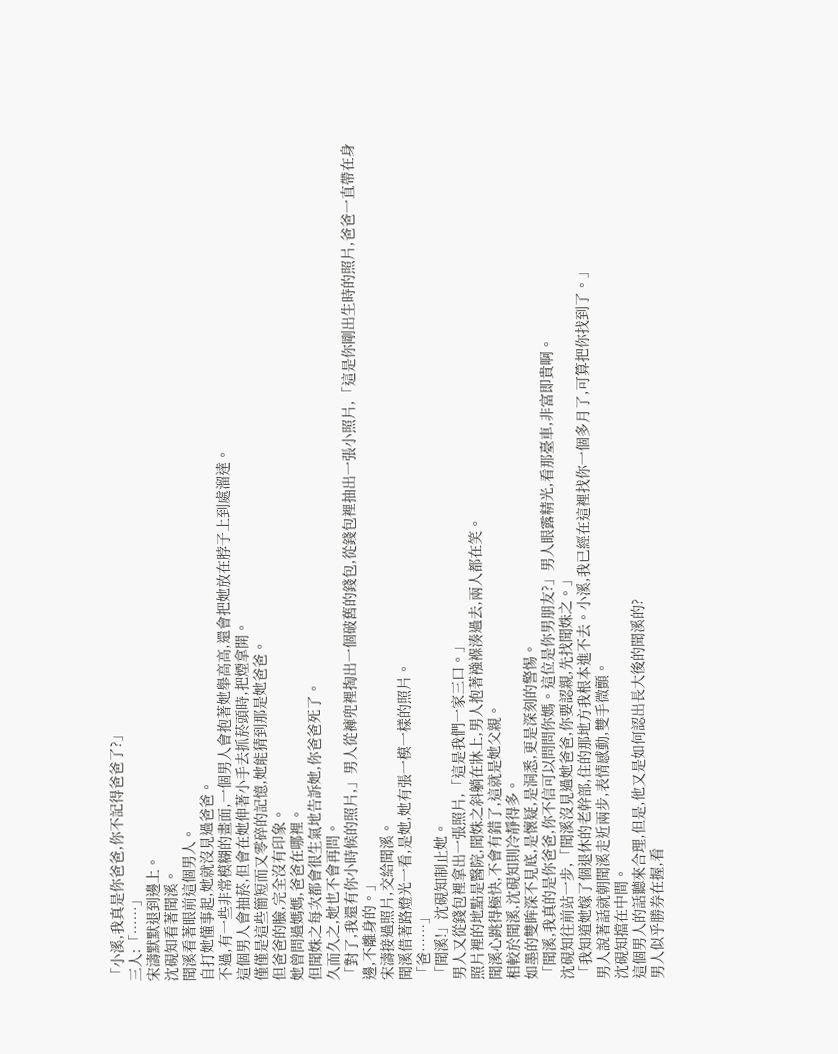「小溪,我真是你爸爸,你不記得爸爸了?」
三人:「……」
宋濤默默退到邊上。
沈硯知看著聞溪。
聞溪看著眼前這個男人。
自打她懂事起,她就沒見過爸爸。
不過,有一些非常模糊的畫面,一個男人會抱著她舉高高,還會把她放在脖子上到處溜達。
這個男人會抽菸,但會在她伸著小手去抓菸頭時,把煙拿開。
僅僅是這些簡短而又零碎的記憶,她能猜到那是她爸爸。
但爸爸的臉,完全沒有印象。
她曾問過媽媽,爸爸在哪裡。
但聞姝之每次都會很生氣地告訴她,你爸爸死了。
久而久之,她也不會再問。
「對了,我還有你小時候的照片,」男人從褲兜裡掏出一個破舊的錢包,從錢包裡抽出一張小照片,「這是你剛出生時的照片,爸爸一直帶在身邊,不離身的。」
宋濤接過照片,交給聞溪。
聞溪借著路燈光一看,是她,她有張一模一樣的照片。
「爸……」
「聞溪!」沈硯知制止她。
男人又從錢包裡拿出一張照片,「這是我們一家三口。」
照片裡的地點是醫院,聞姝之斜躺在牀上,男人抱著襁褓湊過去,兩人都在笑。
聞溪心跳得極快,不會有錯了,這就是她父親。
相較於聞溪,沈硯知則冷靜得多。
如墨的雙眸深不見底,是懷疑,是洞悉,更是深刻的警惕。
「聞溪,我真的是你爸爸,你不信可以問問你媽。這位是你男朋友?」男人眼露精光,看那臺車,非富即貴啊。
沈硯知往前站一步,「聞溪沒見過她爸爸,你要認親,先找聞姝之。」
「我知道她嫁了個退休的老幹部,住的那地方我根本進不去。小溪,我已經在這裡找你一個多月了,可算把你找到了。」
男人說著話就朝聞溪走近兩步,表情感動,雙手微顫。
沈硯知擋在中間。
這個男人的話聽來合理,但是,他又是如何認出長大後的聞溪的?
男人似乎勝券在握,看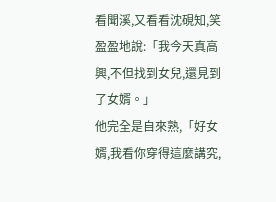看聞溪,又看看沈硯知,笑盈盈地說:「我今天真高興,不但找到女兒,還見到了女婿。」
他完全是自來熟,「好女婿,我看你穿得這麼講究,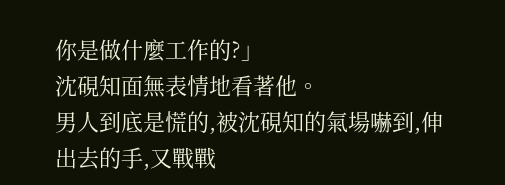你是做什麼工作的?」
沈硯知面無表情地看著他。
男人到底是慌的,被沈硯知的氣場嚇到,伸出去的手,又戰戰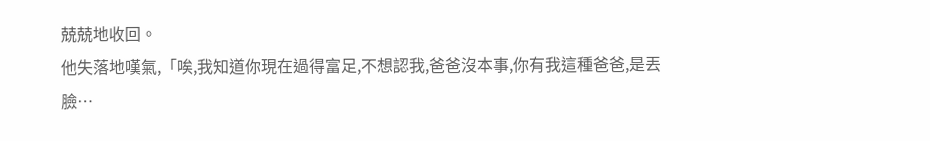兢兢地收回。
他失落地嘆氣,「唉,我知道你現在過得富足,不想認我,爸爸沒本事,你有我這種爸爸,是丟臉…